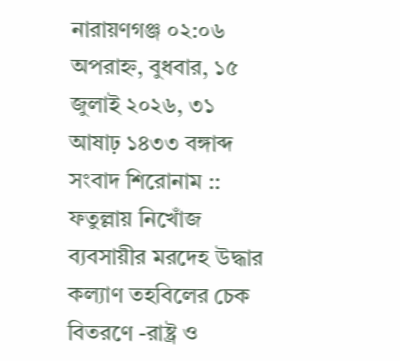নারায়ণগঞ্জ ০২:০৬ অপরাহ্ন, বুধবার, ১৫ জুলাই ২০২৬, ৩১ আষাঢ় ১৪৩৩ বঙ্গাব্দ
সংবাদ শিরোনাম ::
ফতুল্লায় নিখোঁজ ব্যবসায়ীর মরদেহ উদ্ধার কল্যাণ তহবিলের চেক বিতরণে -রাষ্ট্র ও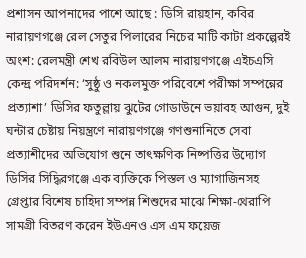প্রশাসন আপনাদের পাশে আছে : ডিসি রায়হান, কবির নারায়ণগঞ্জে রেল সেতুর পিলারের নিচের মাটি কাটা প্রকল্পেরই অংশ: রেলমন্ত্রী শেখ রবিউল আলম নারায়ণগঞ্জে এইচএসি কেন্দ্র পরিদর্শন: ‘সুষ্ঠু ও নকলমুক্ত পরিবেশে পরীক্ষা সম্পন্নের প্রত্যাশা’ ডিসির ফতুল্লায় ঝুটের গোডাউনে ভয়াবহ আগুন, দুই ঘন্টার চেষ্টায় নিয়ন্ত্রণে নারায়ণগঞ্জে গণশুনানিতে সেবা প্রত্যাশীদের অভিযোগ শুনে তাৎক্ষণিক নিষ্পত্তির উদ্যোগ ডিসির সিদ্ধিরগঞ্জে এক ব্যক্তিকে পিস্তল ও ম্যাগাজিনসহ গ্রেপ্তার বিশেষ চাহিদা সম্পন্ন শিশুদের মাঝে শিক্ষা-থেরাপি সামগ্রী বিতরণ করেন ইউএনও এস এম ফয়েজ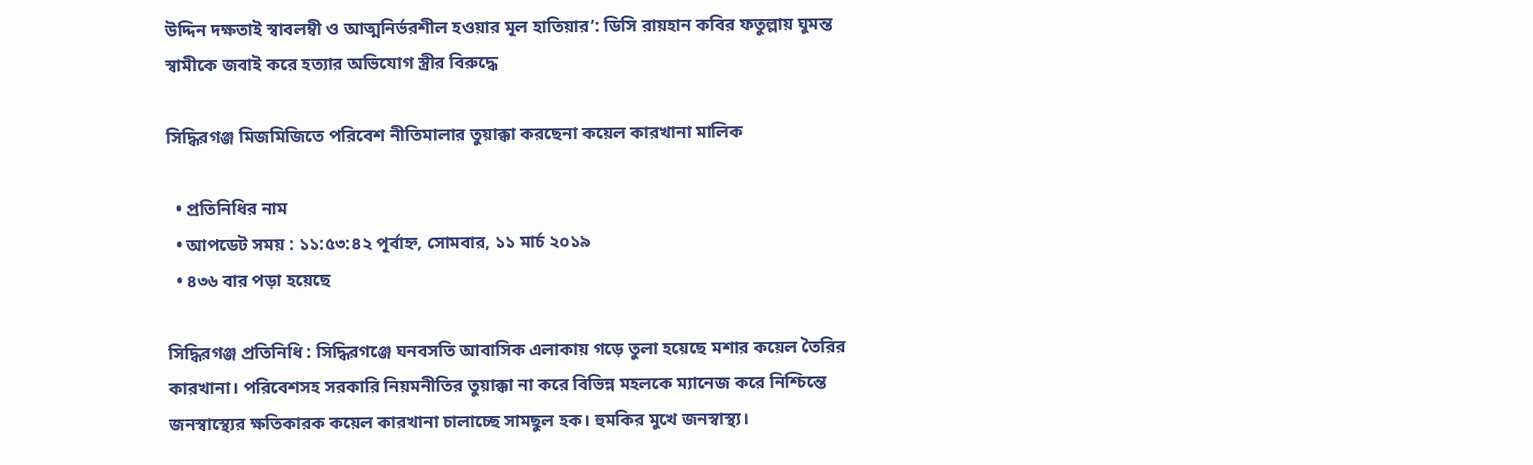উদ্দিন দক্ষতাই স্বাবলম্বী ও আত্মনির্ভরশীল হওয়ার মূল হাতিয়ার’: ডিসি রায়হান কবির ফতুল্লায় ঘুমন্ত স্বামীকে জবাই করে হত্যার অভিযোগ স্ত্রীর বিরুদ্ধে

সিদ্ধিরগঞ্জ মিজমিজিতে পরিবেশ নীতিমালার তুয়াক্কা করছেনা কয়েল কারখানা মালিক

  • প্রতিনিধির নাম
  • আপডেট সময় : ১১:৫৩:৪২ পূর্বাহ্ন, সোমবার, ১১ মার্চ ২০১৯
  • ৪৩৬ বার পড়া হয়েছে

সিদ্ধিরগঞ্জ প্রতিনিধি : সিদ্ধিরগঞ্জে ঘনবসতি আবাসিক এলাকায় গড়ে তুলা হয়েছে মশার কয়েল তৈরির কারখানা। পরিবেশসহ সরকারি নিয়মনীতির তুয়াক্কা না করে বিভিন্ন মহলকে ম্যানেজ করে নিশ্চিন্তে জনস্বাস্থ্যের ক্ষতিকারক কয়েল কারখানা চালাচ্ছে সামছুল হক। হুমকির মুখে জনস্বাস্থ্য।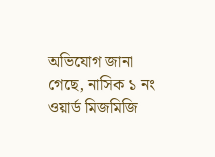অভিযোগ জানা গেছে, নাসিক ১ নং ওয়ার্ড মিজমিজি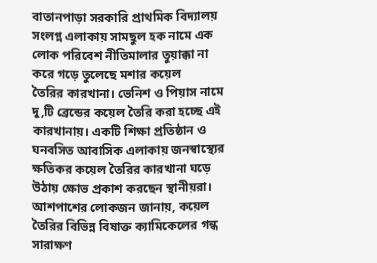বাতানপাড়া সরকারি প্রাথমিক বিদ্যালয় সংলগ্ন এলাকায় সামছুল হক নামে এক লোক পরিবেশ নীতিমালার তুয়াক্কা না করে গড়ে তুলেছে মশার কয়েল
তৈরির কারখানা। ভেনিশ ও পিয়াস নামে দু,টি ব্রেন্ডের কয়েল তৈরি করা হচ্ছে এই কারখানায়। একটি শিক্ষা প্রতিষ্ঠান ও ঘনবসিত আবাসিক এলাকায় জনস্বাস্থ্যের ক্ষতিকর কয়েল তৈরির কারখানা ঘড়ে উঠায় ক্ষোভ প্রকাশ করছেন স্থানীয়রা।
আশপাশের লোকজন জানায়, কয়েল তৈরির বিভিন্ন বিষাক্ত ক্যামিকেলের গন্ধ সারাক্ষণ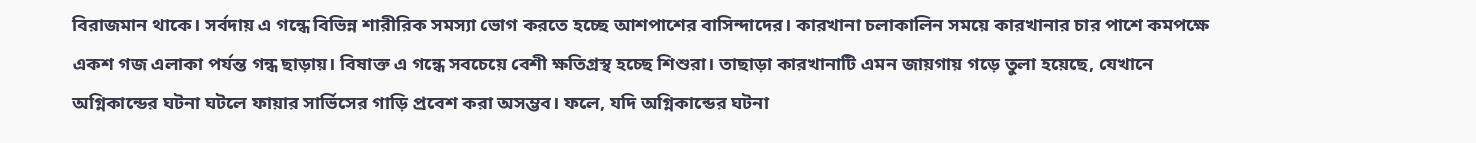বিরাজমান থাকে। সর্বদায় এ গন্ধে বিভিন্ন শারীরিক সমস্যা ভোগ করতে হচ্ছে আশপাশের বাসিন্দাদের। কারখানা চলাকালিন সময়ে কারখানার চার পাশে কমপক্ষে একশ গজ এলাকা পর্যন্ত গন্ধ ছাড়ায়। বিষাক্ত এ গন্ধে সবচেয়ে বেশী ক্ষতিগ্রস্থ হচ্ছে শিশুরা। তাছাড়া কারখানাটি এমন জায়গায় গড়ে তুলা হয়েছে, যেখানে অগ্নিকান্ডের ঘটনা ঘটলে ফায়ার সার্ভিসের গাড়ি প্রবেশ করা অসম্ভব। ফলে, যদি অগ্নিকান্ডের ঘটনা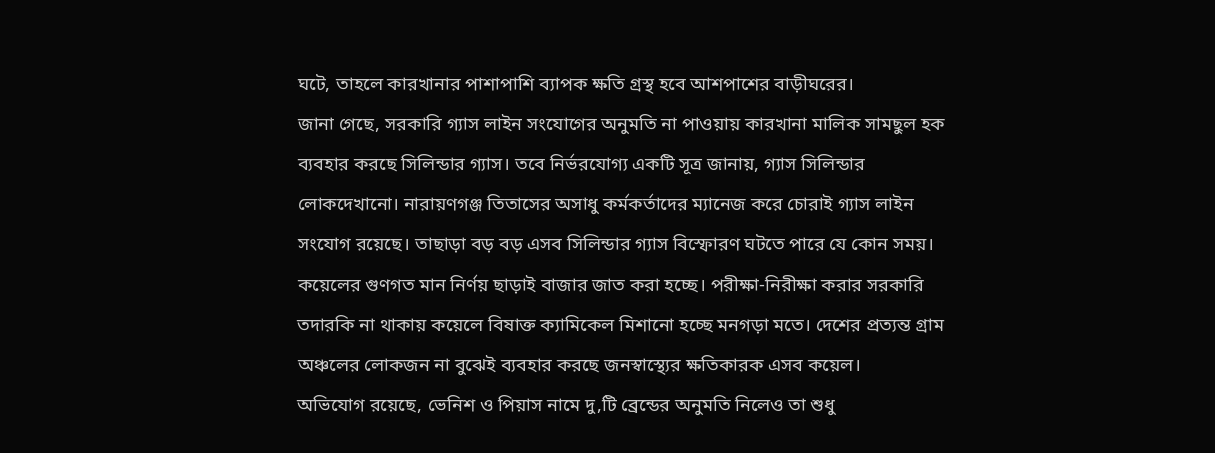ঘটে, তাহলে কারখানার পাশাপাশি ব্যাপক ক্ষতি গ্রস্থ হবে আশপাশের বাড়ীঘরের।
জানা গেছে, সরকারি গ্যাস লাইন সংযোগের অনুমতি না পাওয়ায় কারখানা মালিক সামছুল হক ব্যবহার করছে সিলিন্ডার গ্যাস। তবে নির্ভরযোগ্য একটি সূত্র জানায়, গ্যাস সিলিন্ডার লোকদেখানো। নারায়ণগঞ্জ তিতাসের অসাধু কর্মকর্তাদের ম্যানেজ করে চোরাই গ্যাস লাইন সংযোগ রয়েছে। তাছাড়া বড় বড় এসব সিলিন্ডার গ্যাস বিস্ফোরণ ঘটতে পারে যে কোন সময়। কয়েলের গুণগত মান নির্ণয় ছাড়াই বাজার জাত করা হচ্ছে। পরীক্ষা-নিরীক্ষা করার সরকারি তদারকি না থাকায় কয়েলে বিষাক্ত ক্যামিকেল মিশানো হচ্ছে মনগড়া মতে। দেশের প্রত্যন্ত গ্রাম অঞ্চলের লোকজন না বুঝেই ব্যবহার করছে জনস্বাস্থ্যের ক্ষতিকারক এসব কয়েল।
অভিযোগ রয়েছে, ভেনিশ ও পিয়াস নামে দু,টি ব্রেন্ডের অনুমতি নিলেও তা শুধু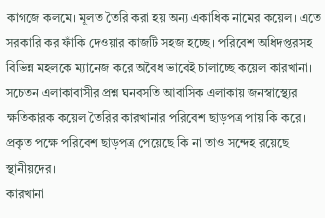কাগজে কলমে। মূলত তৈরি করা হয় অন্য একাধিক নামের কয়েল। এতে সরকারি কর ফাঁকি দেওয়ার কাজটি সহজ হচ্ছে। পরিবেশ অধিদপ্তরসহ বিভিন্ন মহলকে ম্যানেজ করে অবৈধ ভাবেই চালাচ্ছে কয়েল কারখানা।
সচেতন এলাকাবাসীর প্রশ্ন ঘনবসতি আবাসিক এলাকায় জনস্বাস্থ্যের ক্ষতিকারক কয়েল তৈরির কারখানার পরিবেশ ছাড়পত্র পায় কি করে। প্রকৃত পক্ষে পরিবেশ ছাড়পত্র পেয়েছে কি না তাও সন্দেহ রয়েছে স্থানীয়দের।
কারখানা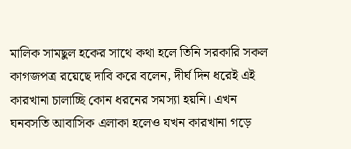মালিক সামছুল হকের সাথে কথা হলে তিনি সরকারি সকল কাগজপত্র রয়েছে দাবি করে বলেন, দীর্ঘ দিন ধরেই এই কারখানা চালাচ্ছি কোন ধরনের সমস্যা হয়নি। এখন ঘনবসতি আবাসিক এলাকা হলেও যখন কারখানা গড়ে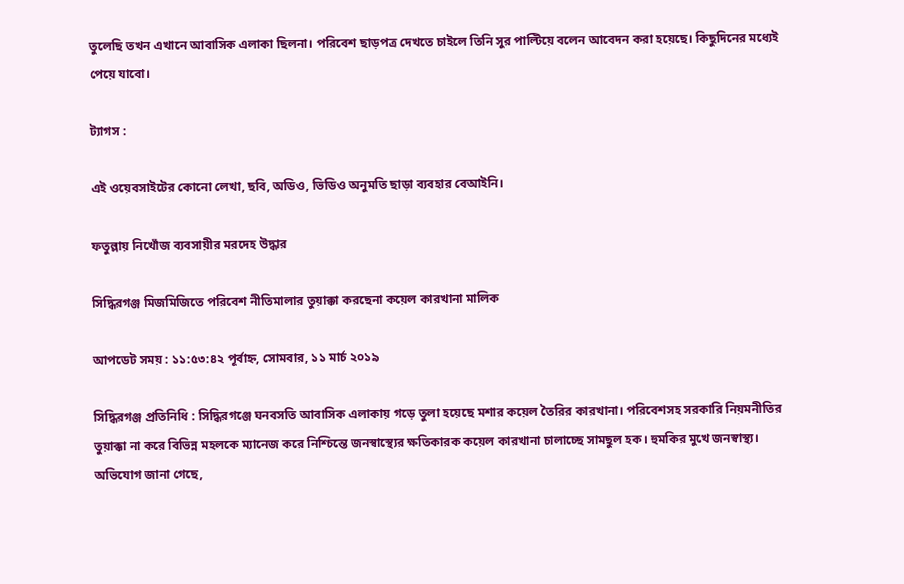তুলেছি তখন এখানে আবাসিক এলাকা ছিলনা। পরিবেশ ছাড়পত্র দেখতে চাইলে তিনি সুর পাল্টিয়ে বলেন আবেদন করা হয়েছে। কিছুদিনের মধ্যেই পেয়ে যাবো।

ট্যাগস :

এই ওয়েবসাইটের কোনো লেখা, ছবি, অডিও, ভিডিও অনুমতি ছাড়া ব্যবহার বেআইনি।

ফতুল্লায় নিখোঁজ ব্যবসায়ীর মরদেহ উদ্ধার

সিদ্ধিরগঞ্জ মিজমিজিতে পরিবেশ নীতিমালার তুয়াক্কা করছেনা কয়েল কারখানা মালিক

আপডেট সময় : ১১:৫৩:৪২ পূর্বাহ্ন, সোমবার, ১১ মার্চ ২০১৯

সিদ্ধিরগঞ্জ প্রতিনিধি : সিদ্ধিরগঞ্জে ঘনবসতি আবাসিক এলাকায় গড়ে তুলা হয়েছে মশার কয়েল তৈরির কারখানা। পরিবেশসহ সরকারি নিয়মনীতির তুয়াক্কা না করে বিভিন্ন মহলকে ম্যানেজ করে নিশ্চিন্তে জনস্বাস্থ্যের ক্ষতিকারক কয়েল কারখানা চালাচ্ছে সামছুল হক। হুমকির মুখে জনস্বাস্থ্য।
অভিযোগ জানা গেছে,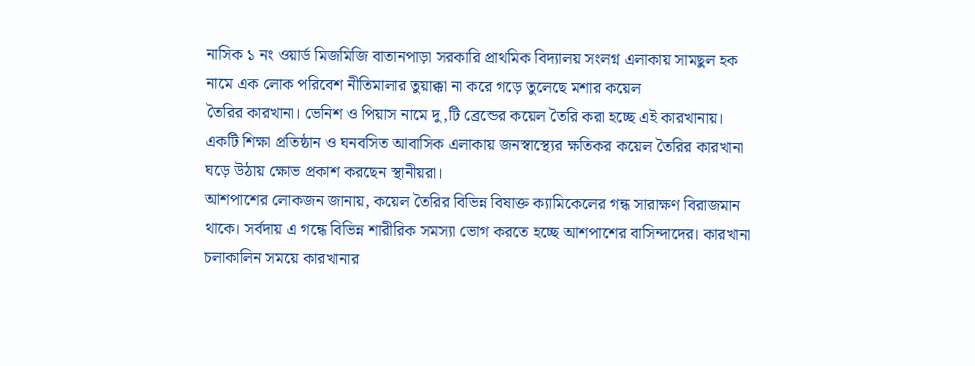নাসিক ১ নং ওয়ার্ড মিজমিজি বাতানপাড়া সরকারি প্রাথমিক বিদ্যালয় সংলগ্ন এলাকায় সামছুল হক নামে এক লোক পরিবেশ নীতিমালার তুয়াক্কা না করে গড়ে তুলেছে মশার কয়েল
তৈরির কারখানা। ভেনিশ ও পিয়াস নামে দু,টি ব্রেন্ডের কয়েল তৈরি করা হচ্ছে এই কারখানায়। একটি শিক্ষা প্রতিষ্ঠান ও ঘনবসিত আবাসিক এলাকায় জনস্বাস্থ্যের ক্ষতিকর কয়েল তৈরির কারখানা ঘড়ে উঠায় ক্ষোভ প্রকাশ করছেন স্থানীয়রা।
আশপাশের লোকজন জানায়, কয়েল তৈরির বিভিন্ন বিষাক্ত ক্যামিকেলের গন্ধ সারাক্ষণ বিরাজমান থাকে। সর্বদায় এ গন্ধে বিভিন্ন শারীরিক সমস্যা ভোগ করতে হচ্ছে আশপাশের বাসিন্দাদের। কারখানা চলাকালিন সময়ে কারখানার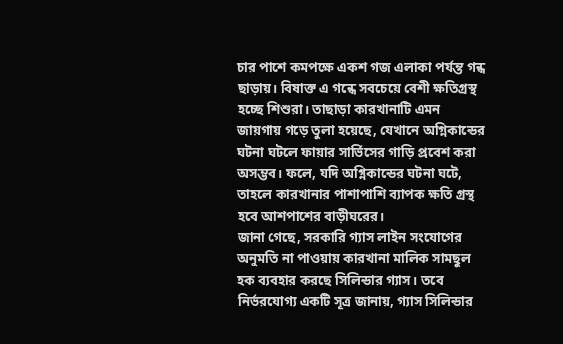চার পাশে কমপক্ষে একশ গজ এলাকা পর্যন্ত গন্ধ ছাড়ায়। বিষাক্ত এ গন্ধে সবচেয়ে বেশী ক্ষতিগ্রস্থ হচ্ছে শিশুরা। তাছাড়া কারখানাটি এমন জায়গায় গড়ে তুলা হয়েছে, যেখানে অগ্নিকান্ডের ঘটনা ঘটলে ফায়ার সার্ভিসের গাড়ি প্রবেশ করা অসম্ভব। ফলে, যদি অগ্নিকান্ডের ঘটনা ঘটে, তাহলে কারখানার পাশাপাশি ব্যাপক ক্ষতি গ্রস্থ হবে আশপাশের বাড়ীঘরের।
জানা গেছে, সরকারি গ্যাস লাইন সংযোগের অনুমতি না পাওয়ায় কারখানা মালিক সামছুল হক ব্যবহার করছে সিলিন্ডার গ্যাস। তবে নির্ভরযোগ্য একটি সূত্র জানায়, গ্যাস সিলিন্ডার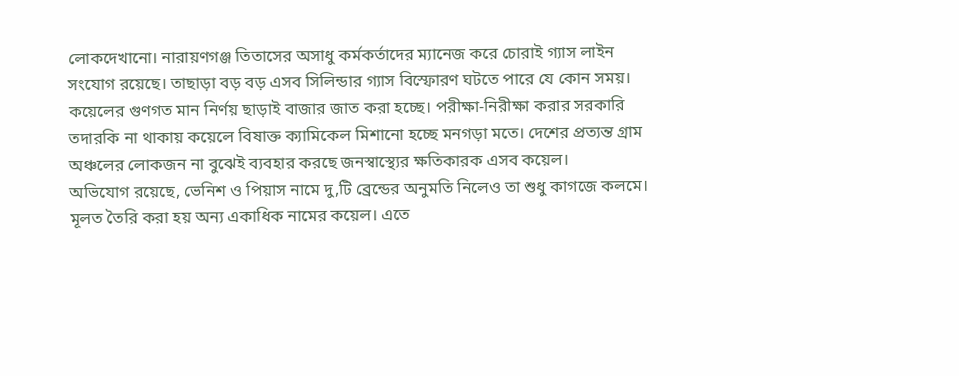লোকদেখানো। নারায়ণগঞ্জ তিতাসের অসাধু কর্মকর্তাদের ম্যানেজ করে চোরাই গ্যাস লাইন সংযোগ রয়েছে। তাছাড়া বড় বড় এসব সিলিন্ডার গ্যাস বিস্ফোরণ ঘটতে পারে যে কোন সময়। কয়েলের গুণগত মান নির্ণয় ছাড়াই বাজার জাত করা হচ্ছে। পরীক্ষা-নিরীক্ষা করার সরকারি তদারকি না থাকায় কয়েলে বিষাক্ত ক্যামিকেল মিশানো হচ্ছে মনগড়া মতে। দেশের প্রত্যন্ত গ্রাম অঞ্চলের লোকজন না বুঝেই ব্যবহার করছে জনস্বাস্থ্যের ক্ষতিকারক এসব কয়েল।
অভিযোগ রয়েছে, ভেনিশ ও পিয়াস নামে দু,টি ব্রেন্ডের অনুমতি নিলেও তা শুধু কাগজে কলমে। মূলত তৈরি করা হয় অন্য একাধিক নামের কয়েল। এতে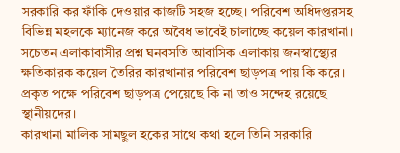সরকারি কর ফাঁকি দেওয়ার কাজটি সহজ হচ্ছে। পরিবেশ অধিদপ্তরসহ বিভিন্ন মহলকে ম্যানেজ করে অবৈধ ভাবেই চালাচ্ছে কয়েল কারখানা।
সচেতন এলাকাবাসীর প্রশ্ন ঘনবসতি আবাসিক এলাকায় জনস্বাস্থ্যের ক্ষতিকারক কয়েল তৈরির কারখানার পরিবেশ ছাড়পত্র পায় কি করে। প্রকৃত পক্ষে পরিবেশ ছাড়পত্র পেয়েছে কি না তাও সন্দেহ রয়েছে স্থানীয়দের।
কারখানা মালিক সামছুল হকের সাথে কথা হলে তিনি সরকারি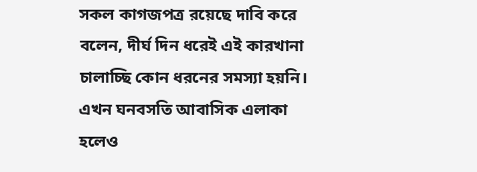সকল কাগজপত্র রয়েছে দাবি করে বলেন, দীর্ঘ দিন ধরেই এই কারখানা চালাচ্ছি কোন ধরনের সমস্যা হয়নি। এখন ঘনবসতি আবাসিক এলাকা হলেও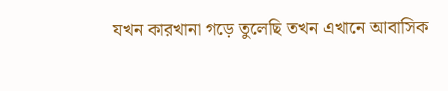যখন কারখানা গড়ে তুলেছি তখন এখানে আবাসিক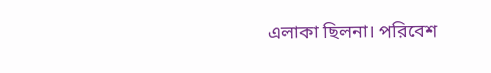এলাকা ছিলনা। পরিবেশ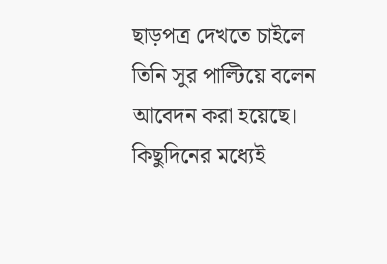ছাড়পত্র দেখতে চাইলে তিনি সুর পাল্টিয়ে বলেন আবেদন করা হয়েছে। কিছুদিনের মধ্যেই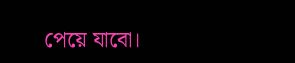পেয়ে যাবো।